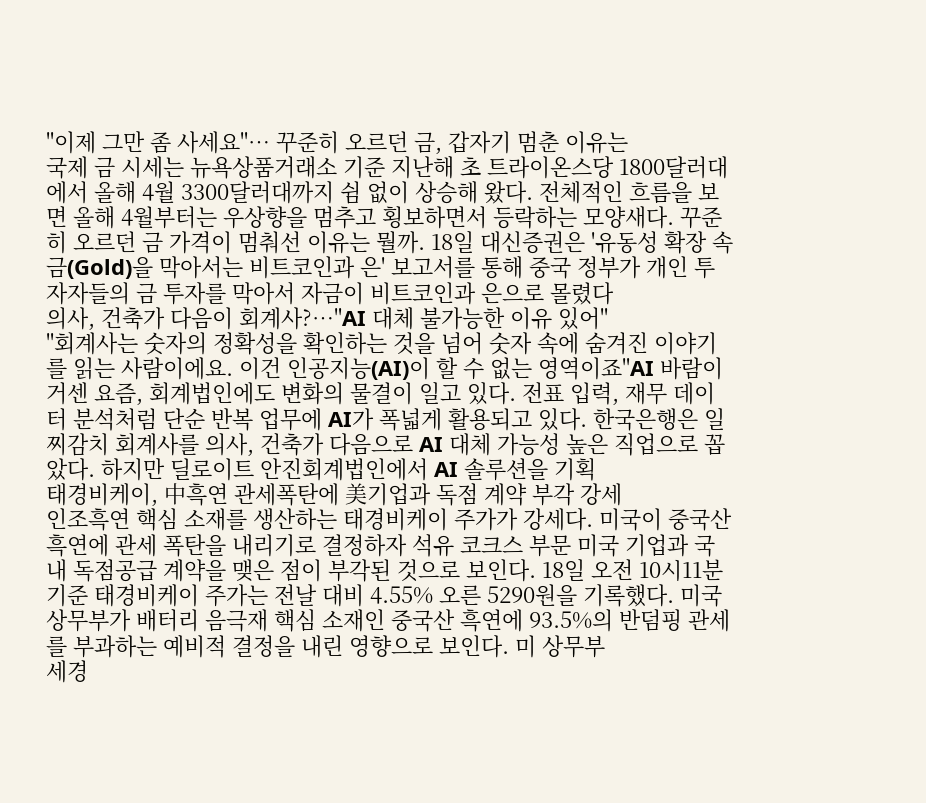"이제 그만 좀 사세요"… 꾸준히 오르던 금, 갑자기 멈춘 이유는
국제 금 시세는 뉴욕상품거래소 기준 지난해 초 트라이온스당 1800달러대에서 올해 4월 3300달러대까지 쉼 없이 상승해 왔다. 전체적인 흐름을 보면 올해 4월부터는 우상향을 멈추고 횡보하면서 등락하는 모양새다. 꾸준히 오르던 금 가격이 멈춰선 이유는 뭘까. 18일 대신증권은 '유동성 확장 속 금(Gold)을 막아서는 비트코인과 은' 보고서를 통해 중국 정부가 개인 투자자들의 금 투자를 막아서 자금이 비트코인과 은으로 몰렸다
의사, 건축가 다음이 회계사?…"AI 대체 불가능한 이유 있어"
"회계사는 숫자의 정확성을 확인하는 것을 넘어 숫자 속에 숨겨진 이야기를 읽는 사람이에요. 이건 인공지능(AI)이 할 수 없는 영역이죠"AI 바람이 거센 요즘, 회계법인에도 변화의 물결이 일고 있다. 전표 입력, 재무 데이터 분석처럼 단순 반복 업무에 AI가 폭넓게 활용되고 있다. 한국은행은 일찌감치 회계사를 의사, 건축가 다음으로 AI 대체 가능성 높은 직업으로 꼽았다. 하지만 딜로이트 안진회계법인에서 AI 솔루션을 기획
태경비케이, 中흑연 관세폭탄에 美기업과 독점 계약 부각 강세
인조흑연 핵심 소재를 생산하는 태경비케이 주가가 강세다. 미국이 중국산 흑연에 관세 폭탄을 내리기로 결정하자 석유 코크스 부문 미국 기업과 국내 독점공급 계약을 맺은 점이 부각된 것으로 보인다. 18일 오전 10시11분 기준 태경비케이 주가는 전날 대비 4.55% 오른 5290원을 기록했다. 미국 상무부가 배터리 음극재 핵심 소재인 중국산 흑연에 93.5%의 반덤핑 관세를 부과하는 예비적 결정을 내린 영향으로 보인다. 미 상무부
세경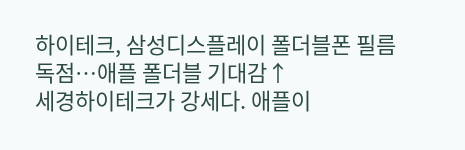하이테크, 삼성디스플레이 폴더블폰 필름 독점…애플 폴더블 기대감↑
세경하이테크가 강세다. 애플이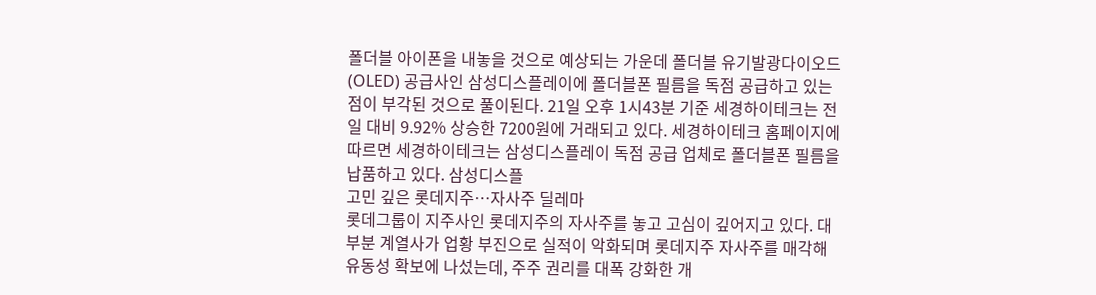폴더블 아이폰을 내놓을 것으로 예상되는 가운데 폴더블 유기발광다이오드(OLED) 공급사인 삼성디스플레이에 폴더블폰 필름을 독점 공급하고 있는 점이 부각된 것으로 풀이된다. 21일 오후 1시43분 기준 세경하이테크는 전일 대비 9.92% 상승한 7200원에 거래되고 있다. 세경하이테크 홈페이지에 따르면 세경하이테크는 삼성디스플레이 독점 공급 업체로 폴더블폰 필름을 납품하고 있다. 삼성디스플
고민 깊은 롯데지주…자사주 딜레마
롯데그룹이 지주사인 롯데지주의 자사주를 놓고 고심이 깊어지고 있다. 대부분 계열사가 업황 부진으로 실적이 악화되며 롯데지주 자사주를 매각해 유동성 확보에 나섰는데, 주주 권리를 대폭 강화한 개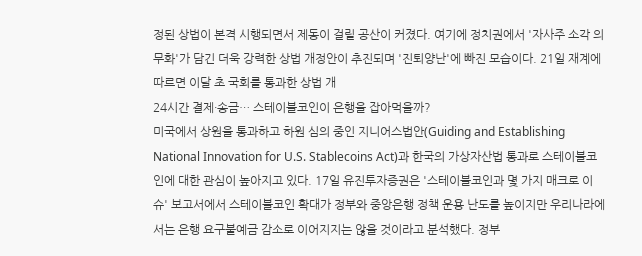정된 상법이 본격 시행되면서 제동이 걸릴 공산이 커졌다. 여기에 정치권에서 '자사주 소각 의무화'가 담긴 더욱 강력한 상법 개정안이 추진되며 '진퇴양난'에 빠진 모습이다. 21일 재계에 따르면 이달 초 국회를 통과한 상법 개
24시간 결제·송금… 스테이블코인이 은행을 잡아먹을까?
미국에서 상원을 통과하고 하원 심의 중인 지니어스법안(Guiding and Establishing National Innovation for U.S. Stablecoins Act)과 한국의 가상자산법 통과로 스테이블코인에 대한 관심이 높아지고 있다. 17일 유진투자증권은 '스테이블코인과 몇 가지 매크로 이슈' 보고서에서 스테이블코인 확대가 정부와 중앙은행 정책 운용 난도를 높이지만 우리나라에서는 은행 요구불예금 감소로 이어지지는 않을 것이라고 분석했다. 정부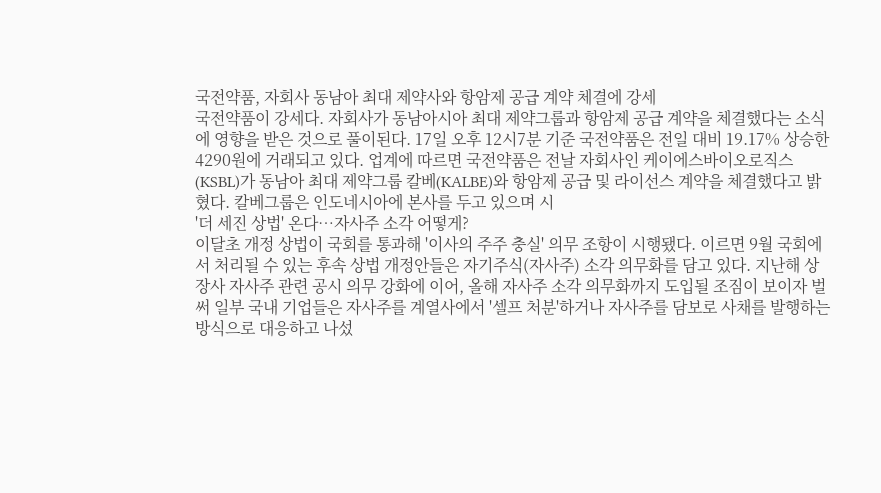국전약품, 자회사 동남아 최대 제약사와 항암제 공급 계약 체결에 강세
국전약품이 강세다. 자회사가 동남아시아 최대 제약그룹과 항암제 공급 계약을 체결했다는 소식에 영향을 받은 것으로 풀이된다. 17일 오후 12시7분 기준 국전약품은 전일 대비 19.17% 상승한 4290원에 거래되고 있다. 업계에 따르면 국전약품은 전날 자회사인 케이에스바이오로직스(KSBL)가 동남아 최대 제약그룹 칼베(KALBE)와 항암제 공급 및 라이선스 계약을 체결했다고 밝혔다. 칼베그룹은 인도네시아에 본사를 두고 있으며 시
'더 세진 상법' 온다…자사주 소각 어떻게?
이달초 개정 상법이 국회를 통과해 '이사의 주주 충실' 의무 조항이 시행됐다. 이르면 9월 국회에서 처리될 수 있는 후속 상법 개정안들은 자기주식(자사주) 소각 의무화를 담고 있다. 지난해 상장사 자사주 관련 공시 의무 강화에 이어, 올해 자사주 소각 의무화까지 도입될 조짐이 보이자 벌써 일부 국내 기업들은 자사주를 계열사에서 '셀프 처분'하거나 자사주를 담보로 사채를 발행하는 방식으로 대응하고 나섰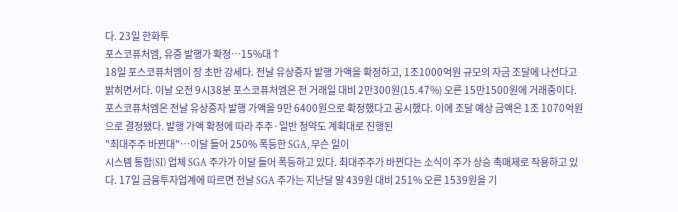다. 23일 한화투
포스코퓨처엠, 유증 발행가 확정…15%대↑
18일 포스코퓨처엠이 장 초반 강세다. 전날 유상증자 발행 가액을 확정하고, 1조1000억원 규모의 자금 조달에 나선다고 밝히면서다. 이날 오전 9시38분 포스코퓨처엠은 전 거래일 대비 2만300원(15.47%) 오른 15만1500원에 거래중이다. 포스코퓨처엠은 전날 유상증자 발행 가액을 9만 6400원으로 확정했다고 공시했다. 이에 조달 예상 금액은 1조 1070억원으로 결정됐다. 발행 가액 확정에 따라 주주·일반 청약도 계획대로 진행된
"최대주주 바뀐대"…이달 들어 250% 폭등한 SGA, 무슨 일이
시스템 통합(SI) 업체 SGA 주가가 이달 들어 폭등하고 있다. 최대주주가 바뀐다는 소식이 주가 상승 촉매제로 작용하고 있다. 17일 금융투자업계에 따르면 전날 SGA 주가는 지난달 말 439원 대비 251% 오른 1539원을 기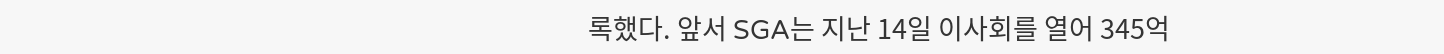록했다. 앞서 SGA는 지난 14일 이사회를 열어 345억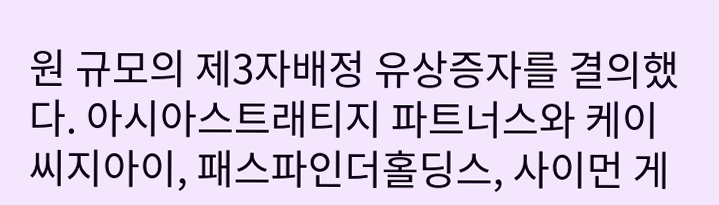원 규모의 제3자배정 유상증자를 결의했다. 아시아스트래티지 파트너스와 케이씨지아이, 패스파인더홀딩스, 사이먼 게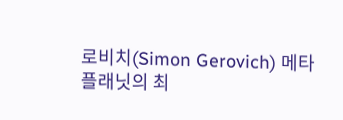로비치(Simon Gerovich) 메타플래닛의 최